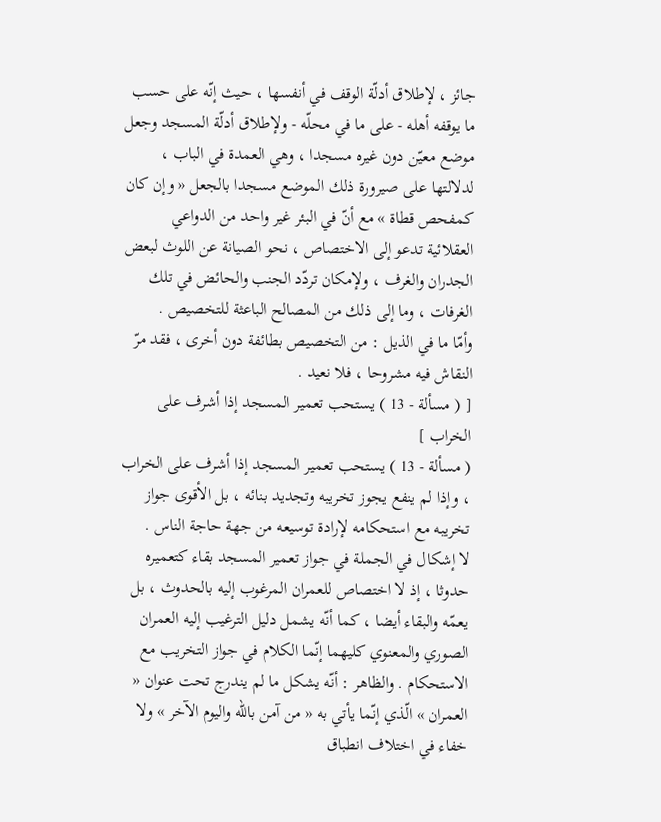جائز ، لإطلاق أدلّة الوقف في أنفسها ، حيث إنّه على حسب ما يوقفه أهله - على ما في محلّه - ولإطلاق أدلّة المسجد وجعل موضع معيّن دون غيره مسجدا ، وهي العمدة في الباب ، لدلالتها على صيرورة ذلك الموضع مسجدا بالجعل « وإن كان كمفحص قطاة » مع أنّ في البئر غير واحد من الدواعي العقلائية تدعو إلى الاختصاص ، نحو الصيانة عن اللوث لبعض الجدران والغرف ، ولإمكان تردّد الجنب والحائض في تلك الغرفات ، وما إلى ذلك من المصالح الباعثة للتخصيص .
وأمّا ما في الذيل : من التخصيص بطائفة دون أخرى ، فقد مرّ النقاش فيه مشروحا ، فلا نعيد .
[ ( مسألة - 13 ) يستحب تعمير المسجد إذا أشرف على الخراب ]
( مسألة - 13 ) يستحب تعمير المسجد إذا أشرف على الخراب ، وإذا لم ينفع يجوز تخريبه وتجديد بنائه ، بل الأقوى جواز تخريبه مع استحكامه لإرادة توسيعه من جهة حاجة الناس .
لا إشكال في الجملة في جواز تعمير المسجد بقاء كتعميره حدوثا ، إذ لا اختصاص للعمران المرغوب إليه بالحدوث ، بل يعمّه والبقاء أيضا ، كما أنّه يشمل دليل الترغيب إليه العمران الصوري والمعنوي كليهما إنّما الكلام في جواز التخريب مع الاستحكام . والظاهر : أنّه يشكل ما لم يندرج تحت عنوان « العمران » الّذي إنّما يأتي به « من آمن باللّه واليوم الآخر » ولا خفاء في اختلاف انطباق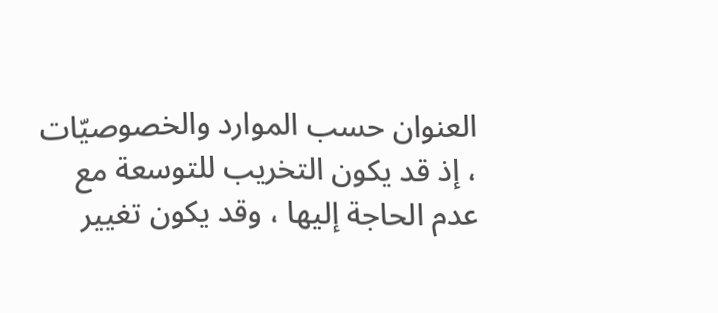العنوان حسب الموارد والخصوصيّات ، إذ قد يكون التخريب للتوسعة مع عدم الحاجة إليها ، وقد يكون تغيير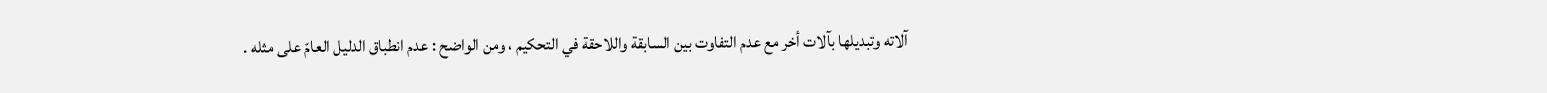آلاته وتبديلها بآلات أخر مع عدم التفاوت بين السابقة واللاحقة في التحكيم ، ومن الواضح : عدم انطباق الدليل العامّ على مثله .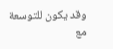وقد يكون للتوسعة مع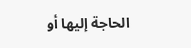الحاجة إليها أو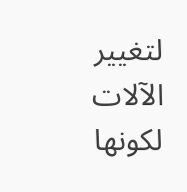لتغيير الآلات لكونها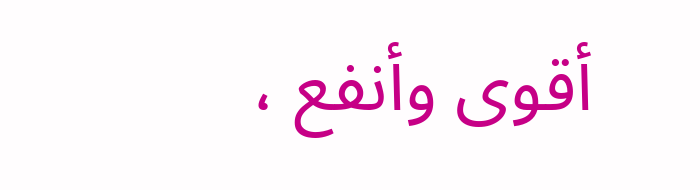أقوى وأنفع ،